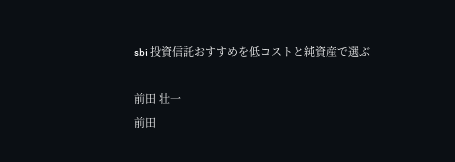sbi 投資信託おすすめを低コストと純資産で選ぶ

前田 壮一
前田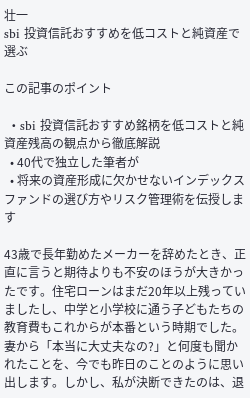壮一
sbi 投資信託おすすめを低コストと純資産で選ぶ

この記事のポイント

  • sbi 投資信託おすすめ銘柄を低コストと純資産残高の観点から徹底解説
  • 40代で独立した筆者が
  • 将来の資産形成に欠かせないインデックスファンドの選び方やリスク管理術を伝授します

43歳で長年勤めたメーカーを辞めたとき、正直に言うと期待よりも不安のほうが大きかったです。住宅ローンはまだ20年以上残っていましたし、中学と小学校に通う子どもたちの教育費もこれからが本番という時期でした。妻から「本当に大丈夫なの?」と何度も聞かれたことを、今でも昨日のことのように思い出します。しかし、私が決断できたのは、退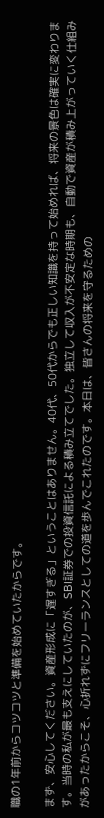職の1年前からコツコツと準備を始めていたからです。

まず、安心してください。資産形成に「遅すぎる」ということはありません。40代、50代からでも正しい知識を持って始めれば、将来の景色は確実に変わります。当時の私が最も支えにしていたのが、SBI証券での投資信託による積み立てでした。独立して収入が不安定な時期も、自動で資産が積み上がっていく仕組みがあったからこそ、心折れずにフリーランスとしての道を歩んでこれたのです。本日は、皆さんの将来を守るための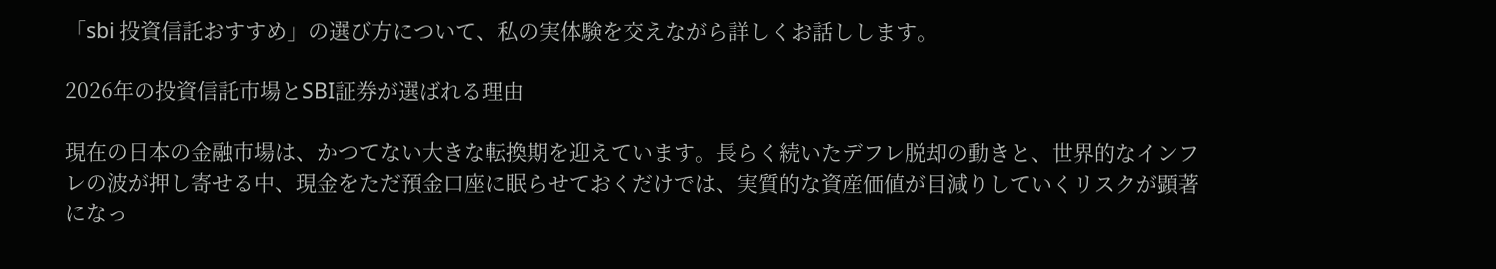「sbi 投資信託おすすめ」の選び方について、私の実体験を交えながら詳しくお話しします。

2026年の投資信託市場とSBI証券が選ばれる理由

現在の日本の金融市場は、かつてない大きな転換期を迎えています。長らく続いたデフレ脱却の動きと、世界的なインフレの波が押し寄せる中、現金をただ預金口座に眠らせておくだけでは、実質的な資産価値が目減りしていくリスクが顕著になっ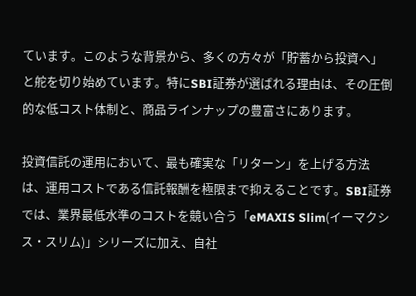ています。このような背景から、多くの方々が「貯蓄から投資へ」と舵を切り始めています。特にSBI証券が選ばれる理由は、その圧倒的な低コスト体制と、商品ラインナップの豊富さにあります。

投資信託の運用において、最も確実な「リターン」を上げる方法は、運用コストである信託報酬を極限まで抑えることです。SBI証券では、業界最低水準のコストを競い合う「eMAXIS Slim(イーマクシス・スリム)」シリーズに加え、自社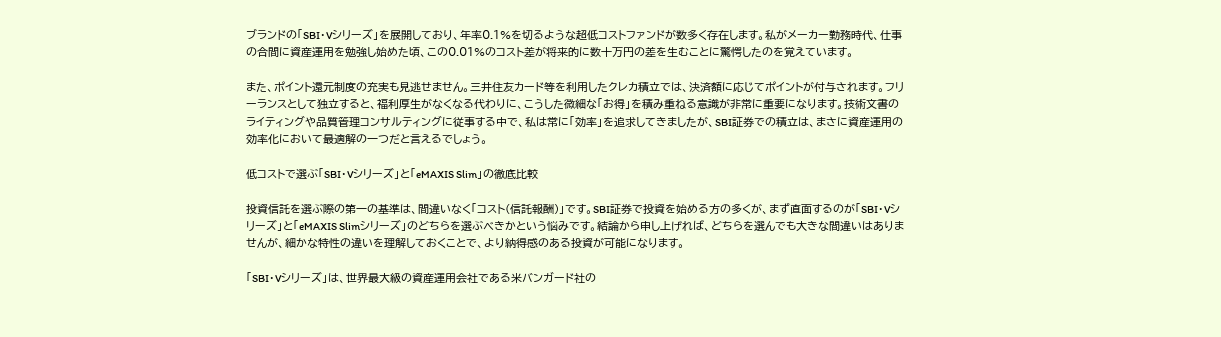ブランドの「SBI・Vシリーズ」を展開しており、年率0.1%を切るような超低コストファンドが数多く存在します。私がメーカー勤務時代、仕事の合間に資産運用を勉強し始めた頃、この0.01%のコスト差が将来的に数十万円の差を生むことに驚愕したのを覚えています。

また、ポイント還元制度の充実も見逃せません。三井住友カード等を利用したクレカ積立では、決済額に応じてポイントが付与されます。フリーランスとして独立すると、福利厚生がなくなる代わりに、こうした微細な「お得」を積み重ねる意識が非常に重要になります。技術文書のライティングや品質管理コンサルティングに従事する中で、私は常に「効率」を追求してきましたが、SBI証券での積立は、まさに資産運用の効率化において最適解の一つだと言えるでしょう。

低コストで選ぶ「SBI・Vシリーズ」と「eMAXIS Slim」の徹底比較

投資信託を選ぶ際の第一の基準は、間違いなく「コスト(信託報酬)」です。SBI証券で投資を始める方の多くが、まず直面するのが「SBI・Vシリーズ」と「eMAXIS Slimシリーズ」のどちらを選ぶべきかという悩みです。結論から申し上げれば、どちらを選んでも大きな間違いはありませんが、細かな特性の違いを理解しておくことで、より納得感のある投資が可能になります。

「SBI・Vシリーズ」は、世界最大級の資産運用会社である米バンガード社の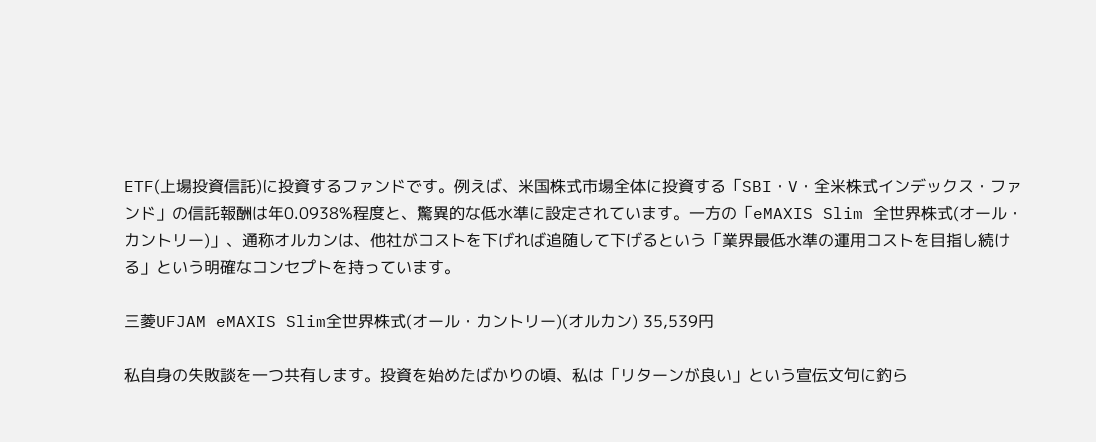ETF(上場投資信託)に投資するファンドです。例えば、米国株式市場全体に投資する「SBI・V・全米株式インデックス・ファンド」の信託報酬は年0.0938%程度と、驚異的な低水準に設定されています。一方の「eMAXIS Slim 全世界株式(オール・カントリー)」、通称オルカンは、他社がコストを下げれば追随して下げるという「業界最低水準の運用コストを目指し続ける」という明確なコンセプトを持っています。

三菱UFJAM eMAXIS Slim全世界株式(オール・カントリー)(オルカン) 35,539円

私自身の失敗談を一つ共有します。投資を始めたばかりの頃、私は「リターンが良い」という宣伝文句に釣ら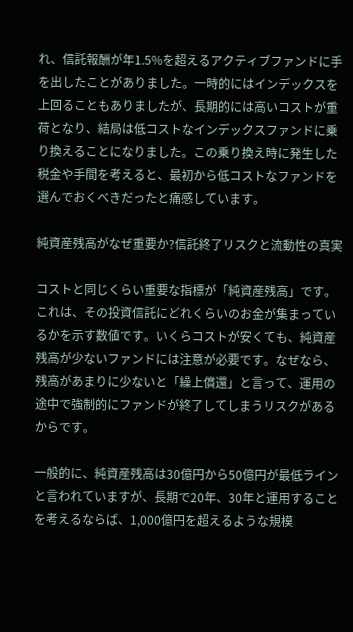れ、信託報酬が年1.5%を超えるアクティブファンドに手を出したことがありました。一時的にはインデックスを上回ることもありましたが、長期的には高いコストが重荷となり、結局は低コストなインデックスファンドに乗り換えることになりました。この乗り換え時に発生した税金や手間を考えると、最初から低コストなファンドを選んでおくべきだったと痛感しています。

純資産残高がなぜ重要か?信託終了リスクと流動性の真実

コストと同じくらい重要な指標が「純資産残高」です。これは、その投資信託にどれくらいのお金が集まっているかを示す数値です。いくらコストが安くても、純資産残高が少ないファンドには注意が必要です。なぜなら、残高があまりに少ないと「繰上償還」と言って、運用の途中で強制的にファンドが終了してしまうリスクがあるからです。

一般的に、純資産残高は30億円から50億円が最低ラインと言われていますが、長期で20年、30年と運用することを考えるならば、1,000億円を超えるような規模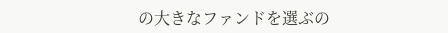の大きなファンドを選ぶの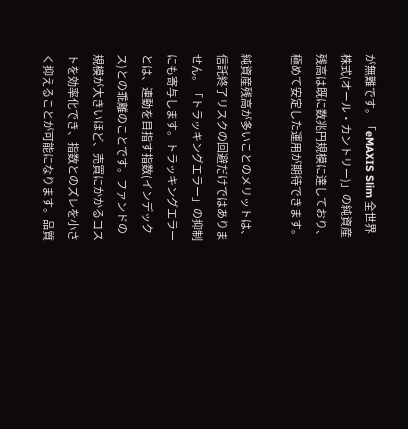が無難です。「eMAXIS Slim 全世界株式(オール・カントリー)」の純資産残高は既に数兆円規模に達しており、極めて安定した運用が期待できます。

純資産残高が多いことのメリットは、信託終了リスクの回避だけではありません。「トラッキングエラー」の抑制にも寄与します。トラッキングエラーとは、連動を目指す指数(インデックス)との乖離のことです。ファンドの規模が大きいほど、売買にかかるコストを効率化でき、指数とのズレを小さく抑えることが可能になります。品質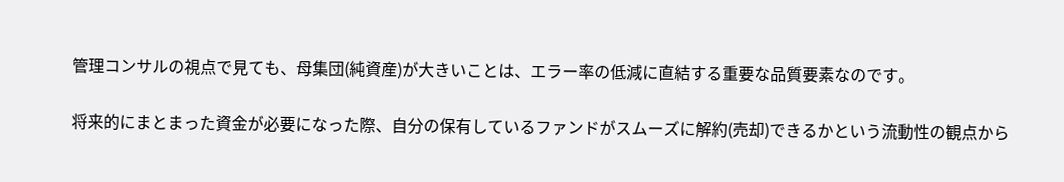管理コンサルの視点で見ても、母集団(純資産)が大きいことは、エラー率の低減に直結する重要な品質要素なのです。

将来的にまとまった資金が必要になった際、自分の保有しているファンドがスムーズに解約(売却)できるかという流動性の観点から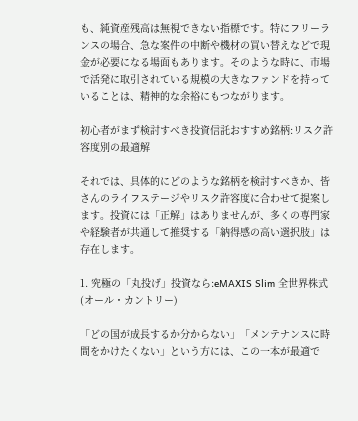も、純資産残高は無視できない指標です。特にフリーランスの場合、急な案件の中断や機材の買い替えなどで現金が必要になる場面もあります。そのような時に、市場で活発に取引されている規模の大きなファンドを持っていることは、精神的な余裕にもつながります。

初心者がまず検討すべき投資信託おすすめ銘柄:リスク許容度別の最適解

それでは、具体的にどのような銘柄を検討すべきか、皆さんのライフステージやリスク許容度に合わせて提案します。投資には「正解」はありませんが、多くの専門家や経験者が共通して推奨する「納得感の高い選択肢」は存在します。

1. 究極の「丸投げ」投資なら:eMAXIS Slim 全世界株式(オール・カントリー)

「どの国が成長するか分からない」「メンテナンスに時間をかけたくない」という方には、この一本が最適で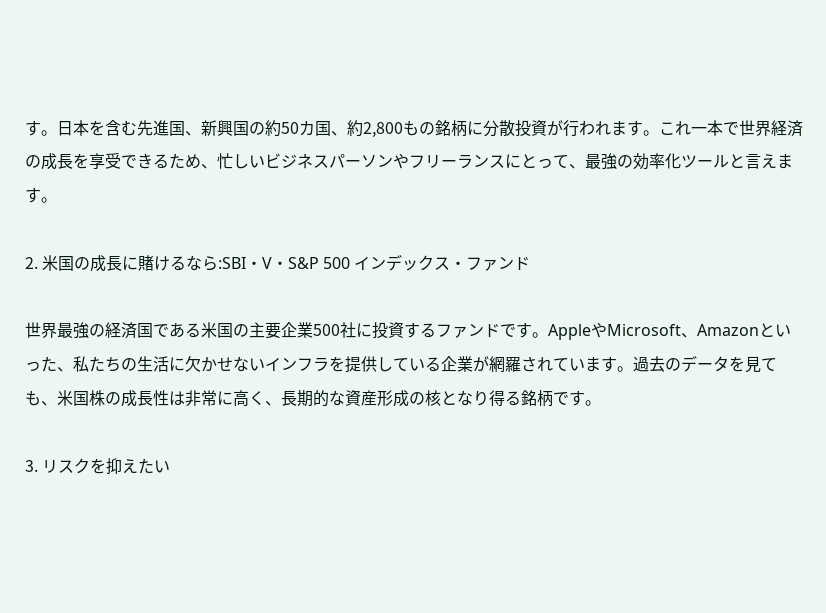す。日本を含む先進国、新興国の約50カ国、約2,800もの銘柄に分散投資が行われます。これ一本で世界経済の成長を享受できるため、忙しいビジネスパーソンやフリーランスにとって、最強の効率化ツールと言えます。

2. 米国の成長に賭けるなら:SBI・V・S&P 500 インデックス・ファンド

世界最強の経済国である米国の主要企業500社に投資するファンドです。AppleやMicrosoft、Amazonといった、私たちの生活に欠かせないインフラを提供している企業が網羅されています。過去のデータを見ても、米国株の成長性は非常に高く、長期的な資産形成の核となり得る銘柄です。

3. リスクを抑えたい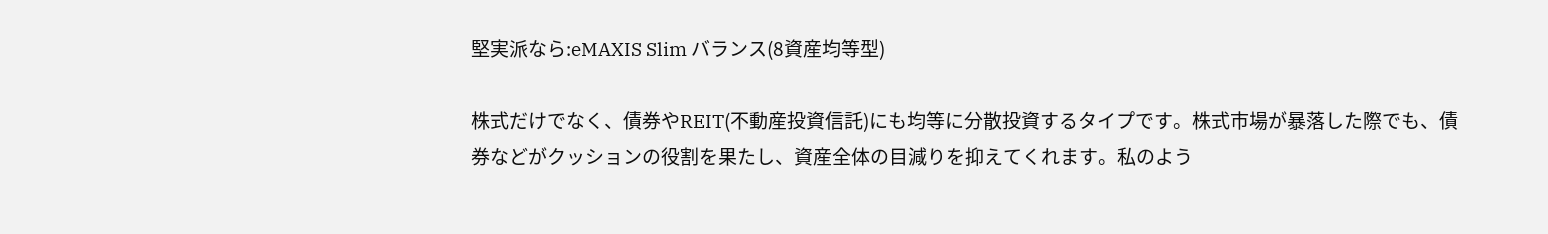堅実派なら:eMAXIS Slim バランス(8資産均等型)

株式だけでなく、債券やREIT(不動産投資信託)にも均等に分散投資するタイプです。株式市場が暴落した際でも、債券などがクッションの役割を果たし、資産全体の目減りを抑えてくれます。私のよう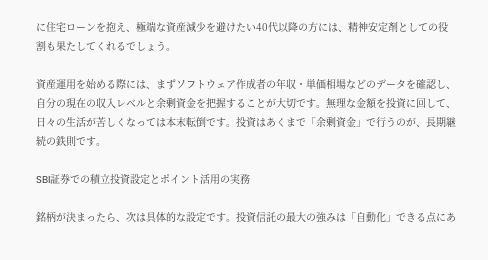に住宅ローンを抱え、極端な資産減少を避けたい40代以降の方には、精神安定剤としての役割も果たしてくれるでしょう。

資産運用を始める際には、まずソフトウェア作成者の年収・単価相場などのデータを確認し、自分の現在の収入レベルと余剰資金を把握することが大切です。無理な金額を投資に回して、日々の生活が苦しくなっては本末転倒です。投資はあくまで「余剰資金」で行うのが、長期継続の鉄則です。

SBI証券での積立投資設定とポイント活用の実務

銘柄が決まったら、次は具体的な設定です。投資信託の最大の強みは「自動化」できる点にあ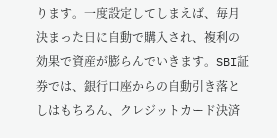ります。一度設定してしまえば、毎月決まった日に自動で購入され、複利の効果で資産が膨らんでいきます。SBI証券では、銀行口座からの自動引き落としはもちろん、クレジットカード決済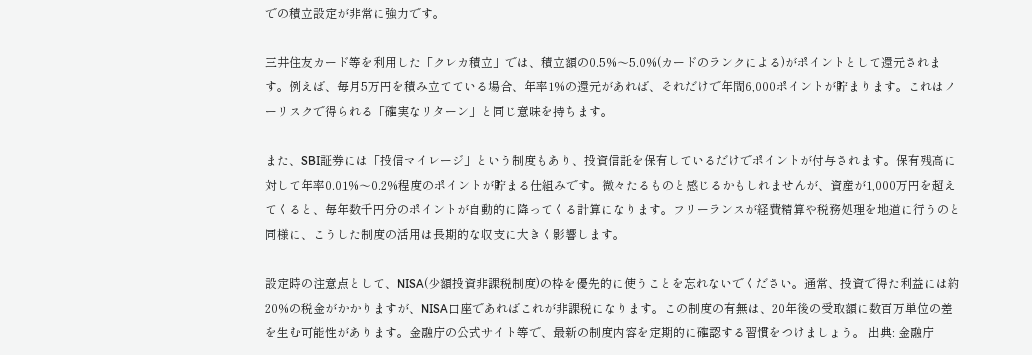での積立設定が非常に強力です。

三井住友カード等を利用した「クレカ積立」では、積立額の0.5%〜5.0%(カードのランクによる)がポイントとして還元されます。例えば、毎月5万円を積み立てている場合、年率1%の還元があれば、それだけで年間6,000ポイントが貯まります。これはノーリスクで得られる「確実なリターン」と同じ意味を持ちます。

また、SBI証券には「投信マイレージ」という制度もあり、投資信託を保有しているだけでポイントが付与されます。保有残高に対して年率0.01%〜0.2%程度のポイントが貯まる仕組みです。微々たるものと感じるかもしれませんが、資産が1,000万円を超えてくると、毎年数千円分のポイントが自動的に降ってくる計算になります。フリーランスが経費精算や税務処理を地道に行うのと同様に、こうした制度の活用は長期的な収支に大きく影響します。

設定時の注意点として、NISA(少額投資非課税制度)の枠を優先的に使うことを忘れないでください。通常、投資で得た利益には約20%の税金がかかりますが、NISA口座であればこれが非課税になります。この制度の有無は、20年後の受取額に数百万単位の差を生む可能性があります。金融庁の公式サイト等で、最新の制度内容を定期的に確認する習慣をつけましょう。 出典: 金融庁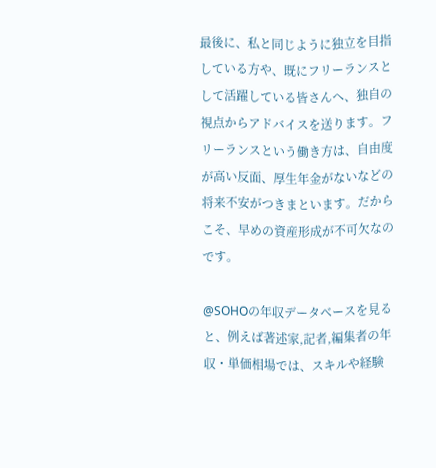最後に、私と同じように独立を目指している方や、既にフリーランスとして活躍している皆さんへ、独自の視点からアドバイスを送ります。フリーランスという働き方は、自由度が高い反面、厚生年金がないなどの将来不安がつきまといます。だからこそ、早めの資産形成が不可欠なのです。

@SOHOの年収データベースを見ると、例えば著述家,記者,編集者の年収・単価相場では、スキルや経験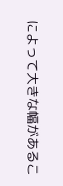によって大きな幅があるこ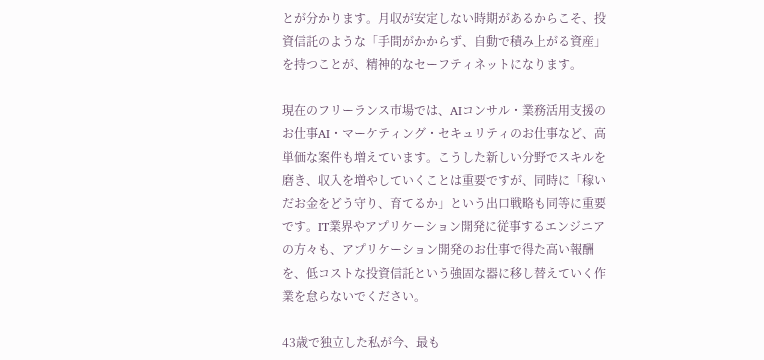とが分かります。月収が安定しない時期があるからこそ、投資信託のような「手間がかからず、自動で積み上がる資産」を持つことが、精神的なセーフティネットになります。

現在のフリーランス市場では、AIコンサル・業務活用支援のお仕事AI・マーケティング・セキュリティのお仕事など、高単価な案件も増えています。こうした新しい分野でスキルを磨き、収入を増やしていくことは重要ですが、同時に「稼いだお金をどう守り、育てるか」という出口戦略も同等に重要です。IT業界やアプリケーション開発に従事するエンジニアの方々も、アプリケーション開発のお仕事で得た高い報酬を、低コストな投資信託という強固な器に移し替えていく作業を怠らないでください。

43歳で独立した私が今、最も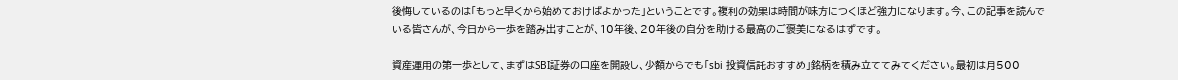後悔しているのは「もっと早くから始めておけばよかった」ということです。複利の効果は時間が味方につくほど強力になります。今、この記事を読んでいる皆さんが、今日から一歩を踏み出すことが、10年後、20年後の自分を助ける最高のご褒美になるはずです。

資産運用の第一歩として、まずはSBI証券の口座を開設し、少額からでも「sbi 投資信託おすすめ」銘柄を積み立ててみてください。最初は月500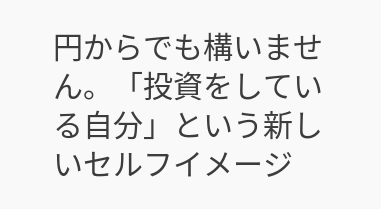円からでも構いません。「投資をしている自分」という新しいセルフイメージ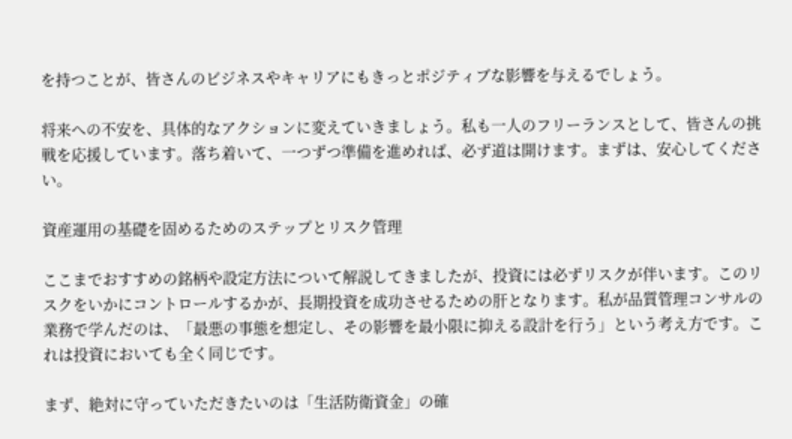を持つことが、皆さんのビジネスやキャリアにもきっとポジティブな影響を与えるでしょう。

将来への不安を、具体的なアクションに変えていきましょう。私も一人のフリーランスとして、皆さんの挑戦を応援しています。落ち着いて、一つずつ準備を進めれば、必ず道は開けます。まずは、安心してください。

資産運用の基礎を固めるためのステップとリスク管理

ここまでおすすめの銘柄や設定方法について解説してきましたが、投資には必ずリスクが伴います。このリスクをいかにコントロールするかが、長期投資を成功させるための肝となります。私が品質管理コンサルの業務で学んだのは、「最悪の事態を想定し、その影響を最小限に抑える設計を行う」という考え方です。これは投資においても全く同じです。

まず、絶対に守っていただきたいのは「生活防衛資金」の確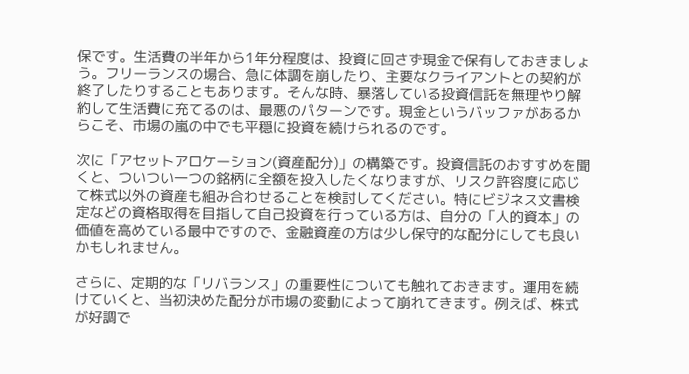保です。生活費の半年から1年分程度は、投資に回さず現金で保有しておきましょう。フリーランスの場合、急に体調を崩したり、主要なクライアントとの契約が終了したりすることもあります。そんな時、暴落している投資信託を無理やり解約して生活費に充てるのは、最悪のパターンです。現金というバッファがあるからこそ、市場の嵐の中でも平穏に投資を続けられるのです。

次に「アセットアロケーション(資産配分)」の構築です。投資信託のおすすめを聞くと、ついつい一つの銘柄に全額を投入したくなりますが、リスク許容度に応じて株式以外の資産も組み合わせることを検討してください。特にビジネス文書検定などの資格取得を目指して自己投資を行っている方は、自分の「人的資本」の価値を高めている最中ですので、金融資産の方は少し保守的な配分にしても良いかもしれません。

さらに、定期的な「リバランス」の重要性についても触れておきます。運用を続けていくと、当初決めた配分が市場の変動によって崩れてきます。例えば、株式が好調で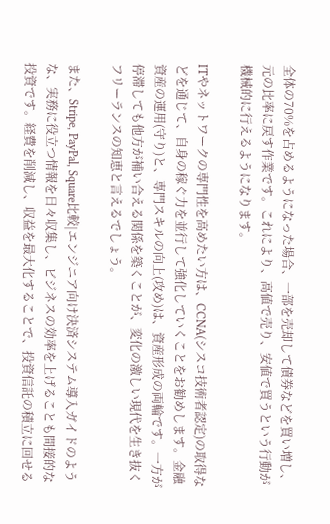全体の70%を占めるようになった場合、一部を売却して債券などを買い増し、元の比率に戻す作業です。これにより、高値で売り、安値で買うという行動が機械的に行えるようになります。

ITやネットワークの専門性を高めたい方は、CCNA(シスコ技術者認定)の取得などを通じて、自身の稼ぐ力を並行して強化していくことをお勧めします。金融資産の運用(守り)と、専門スキルの向上(攻め)は、資産形成の両輪です。一方が停滞しても他方が補い合える関係を築くことが、変化の激しい現代を生き抜くフリーランスの知恵と言えるでしょう。

また、Stripe, PayPal, Square比較|エンジニア向け決済システム導入ガイドのような、実務に役立つ情報を日々収集し、ビジネスの効率を上げることも間接的な投資です。経費を削減し、収益を最大化することで、投資信託の積立に回せる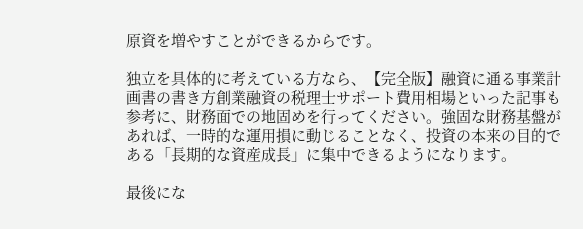原資を増やすことができるからです。

独立を具体的に考えている方なら、【完全版】融資に通る事業計画書の書き方創業融資の税理士サポート費用相場といった記事も参考に、財務面での地固めを行ってください。強固な財務基盤があれば、一時的な運用損に動じることなく、投資の本来の目的である「長期的な資産成長」に集中できるようになります。

最後にな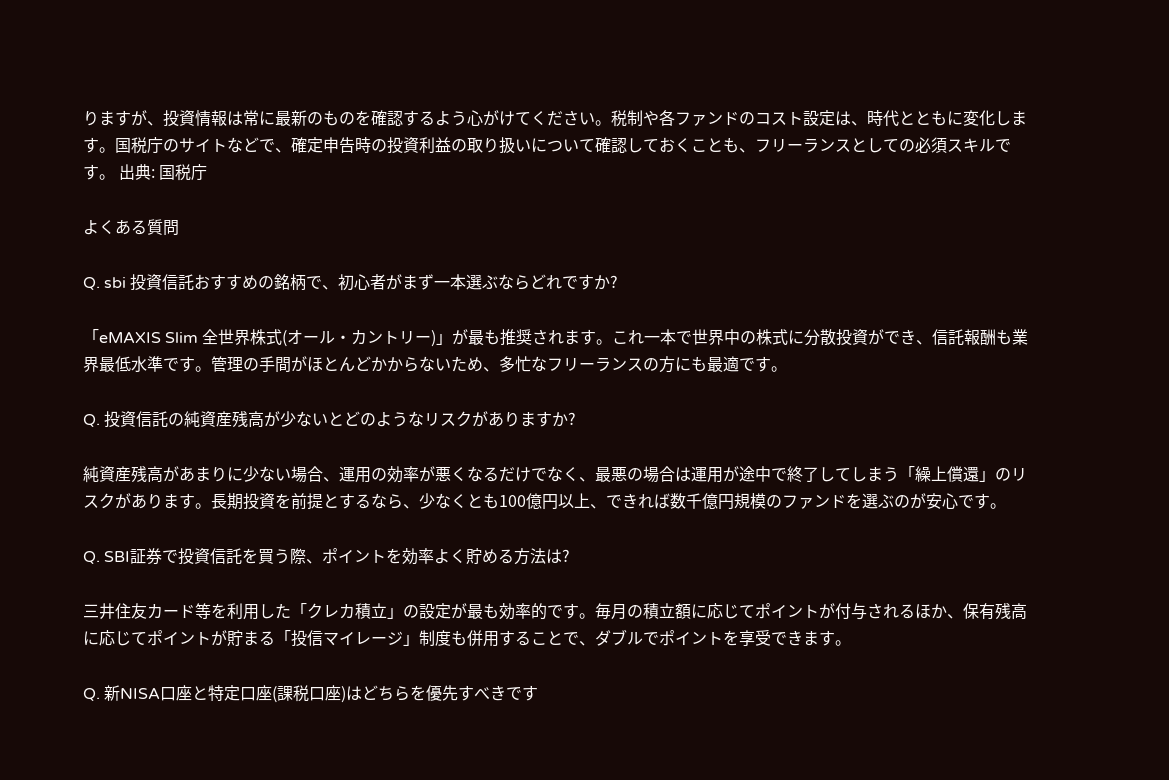りますが、投資情報は常に最新のものを確認するよう心がけてください。税制や各ファンドのコスト設定は、時代とともに変化します。国税庁のサイトなどで、確定申告時の投資利益の取り扱いについて確認しておくことも、フリーランスとしての必須スキルです。 出典: 国税庁

よくある質問

Q. sbi 投資信託おすすめの銘柄で、初心者がまず一本選ぶならどれですか?

「eMAXIS Slim 全世界株式(オール・カントリー)」が最も推奨されます。これ一本で世界中の株式に分散投資ができ、信託報酬も業界最低水準です。管理の手間がほとんどかからないため、多忙なフリーランスの方にも最適です。

Q. 投資信託の純資産残高が少ないとどのようなリスクがありますか?

純資産残高があまりに少ない場合、運用の効率が悪くなるだけでなく、最悪の場合は運用が途中で終了してしまう「繰上償還」のリスクがあります。長期投資を前提とするなら、少なくとも100億円以上、できれば数千億円規模のファンドを選ぶのが安心です。

Q. SBI証券で投資信託を買う際、ポイントを効率よく貯める方法は?

三井住友カード等を利用した「クレカ積立」の設定が最も効率的です。毎月の積立額に応じてポイントが付与されるほか、保有残高に応じてポイントが貯まる「投信マイレージ」制度も併用することで、ダブルでポイントを享受できます。

Q. 新NISA口座と特定口座(課税口座)はどちらを優先すべきです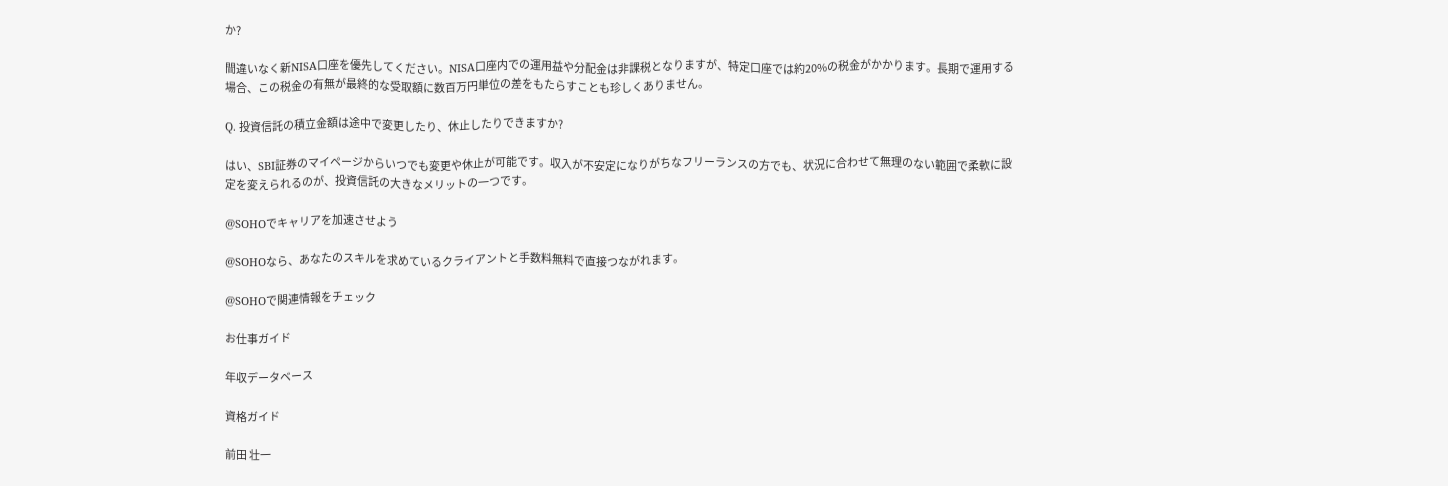か?

間違いなく新NISA口座を優先してください。NISA口座内での運用益や分配金は非課税となりますが、特定口座では約20%の税金がかかります。長期で運用する場合、この税金の有無が最終的な受取額に数百万円単位の差をもたらすことも珍しくありません。

Q. 投資信託の積立金額は途中で変更したり、休止したりできますか?

はい、SBI証券のマイページからいつでも変更や休止が可能です。収入が不安定になりがちなフリーランスの方でも、状況に合わせて無理のない範囲で柔軟に設定を変えられるのが、投資信託の大きなメリットの一つです。

@SOHOでキャリアを加速させよう

@SOHOなら、あなたのスキルを求めているクライアントと手数料無料で直接つながれます。

@SOHOで関連情報をチェック

お仕事ガイド

年収データベース

資格ガイド

前田 壮一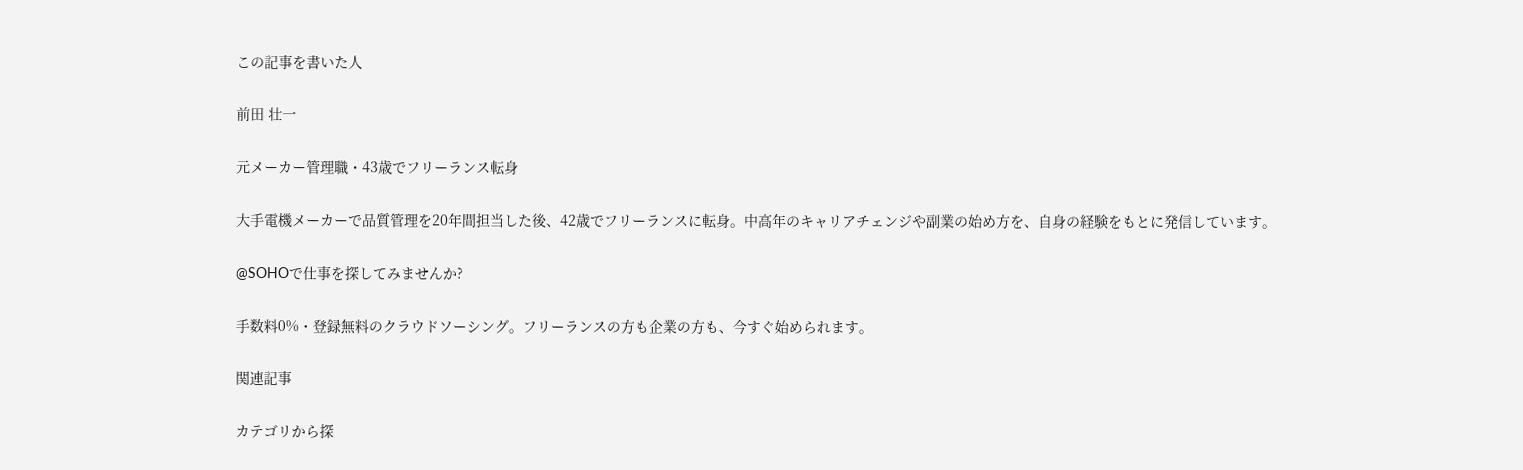この記事を書いた人

前田 壮一

元メーカー管理職・43歳でフリーランス転身

大手電機メーカーで品質管理を20年間担当した後、42歳でフリーランスに転身。中高年のキャリアチェンジや副業の始め方を、自身の経験をもとに発信しています。

@SOHOで仕事を探してみませんか?

手数料0%・登録無料のクラウドソーシング。フリーランスの方も企業の方も、今すぐ始められます。

関連記事

カテゴリから探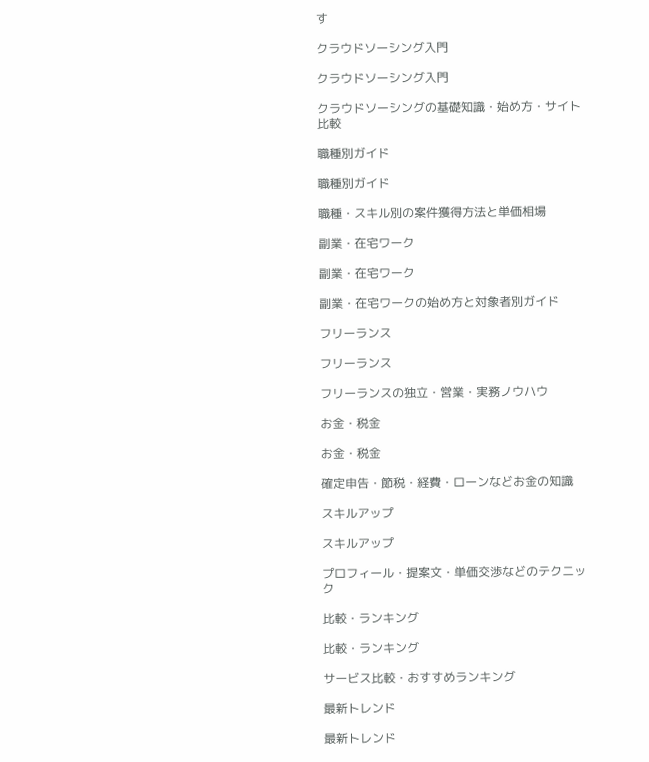す

クラウドソーシング入門

クラウドソーシング入門

クラウドソーシングの基礎知識・始め方・サイト比較

職種別ガイド

職種別ガイド

職種・スキル別の案件獲得方法と単価相場

副業・在宅ワーク

副業・在宅ワーク

副業・在宅ワークの始め方と対象者別ガイド

フリーランス

フリーランス

フリーランスの独立・営業・実務ノウハウ

お金・税金

お金・税金

確定申告・節税・経費・ローンなどお金の知識

スキルアップ

スキルアップ

プロフィール・提案文・単価交渉などのテクニック

比較・ランキング

比較・ランキング

サービス比較・おすすめランキング

最新トレンド

最新トレンド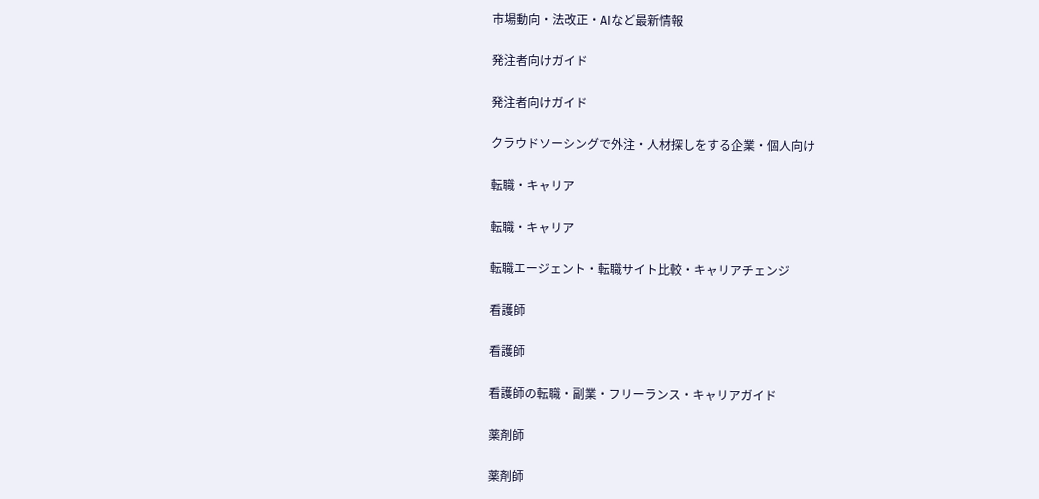市場動向・法改正・AIなど最新情報

発注者向けガイド

発注者向けガイド

クラウドソーシングで外注・人材探しをする企業・個人向け

転職・キャリア

転職・キャリア

転職エージェント・転職サイト比較・キャリアチェンジ

看護師

看護師

看護師の転職・副業・フリーランス・キャリアガイド

薬剤師

薬剤師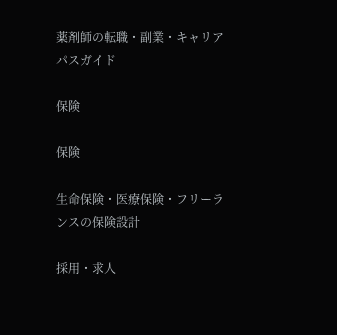薬剤師の転職・副業・キャリアパスガイド

保険

保険

生命保険・医療保険・フリーランスの保険設計

採用・求人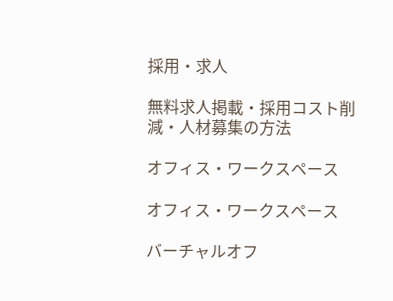採用・求人

無料求人掲載・採用コスト削減・人材募集の方法

オフィス・ワークスペース

オフィス・ワークスペース

バーチャルオフ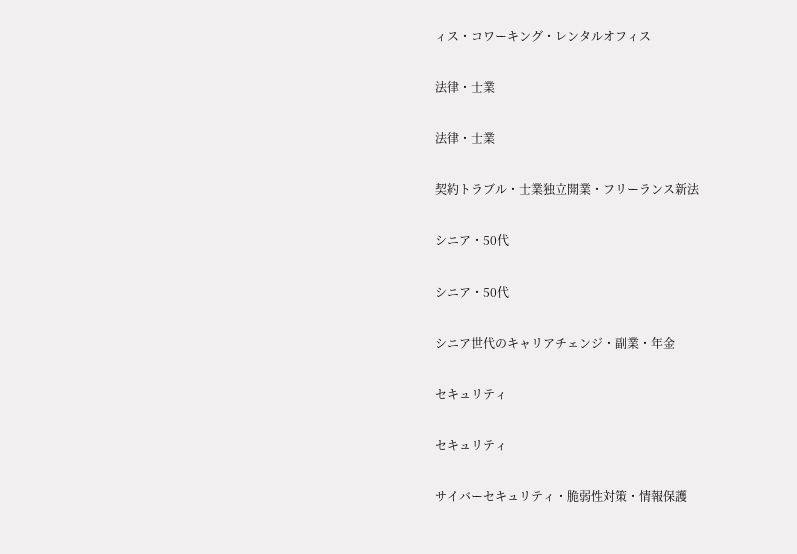ィス・コワーキング・レンタルオフィス

法律・士業

法律・士業

契約トラブル・士業独立開業・フリーランス新法

シニア・50代

シニア・50代

シニア世代のキャリアチェンジ・副業・年金

セキュリティ

セキュリティ

サイバーセキュリティ・脆弱性対策・情報保護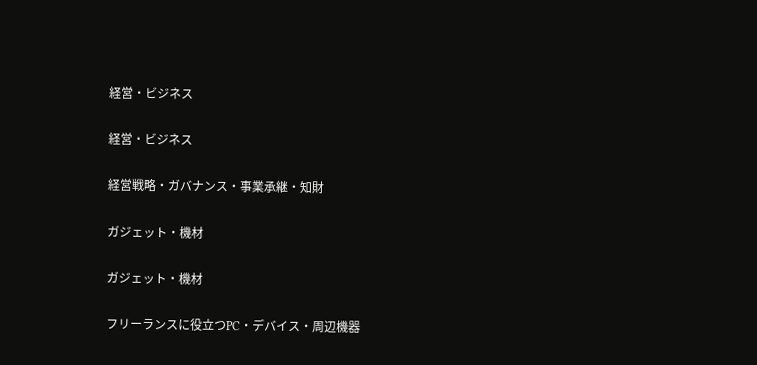経営・ビジネス

経営・ビジネス

経営戦略・ガバナンス・事業承継・知財

ガジェット・機材

ガジェット・機材

フリーランスに役立つPC・デバイス・周辺機器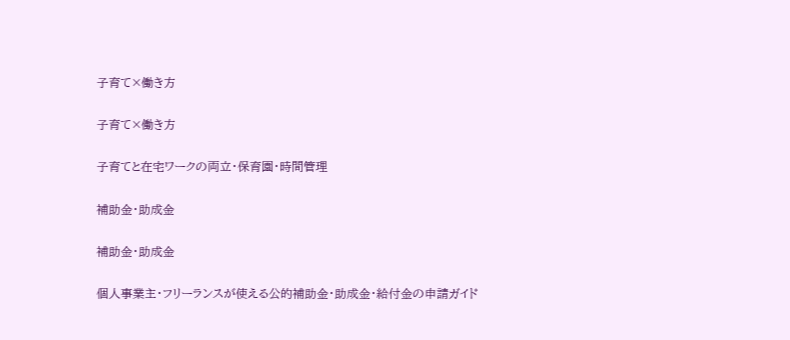子育て×働き方

子育て×働き方

子育てと在宅ワークの両立・保育園・時間管理

補助金・助成金

補助金・助成金

個人事業主・フリーランスが使える公的補助金・助成金・給付金の申請ガイド